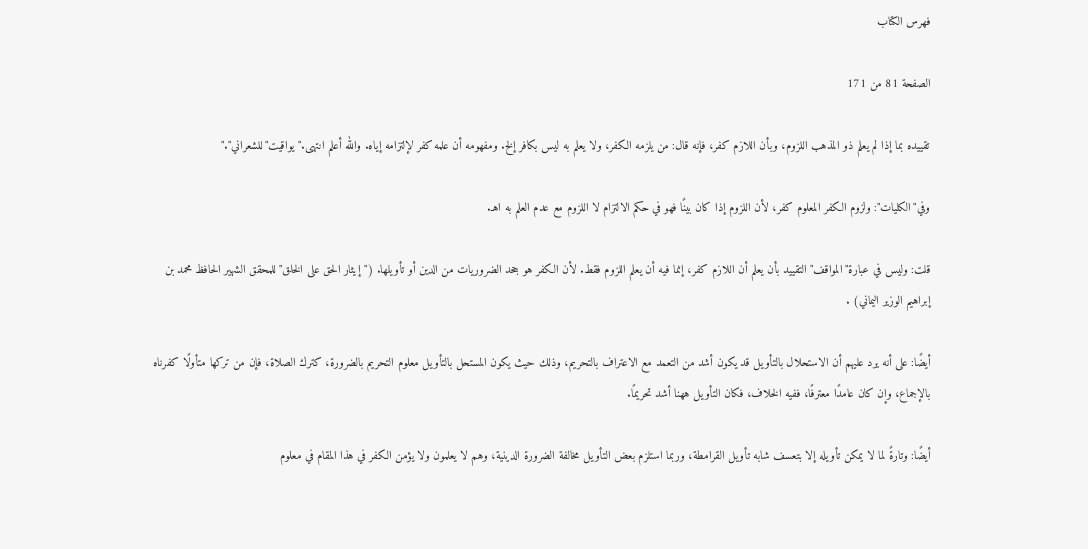فهرس الكتاب

الصفحة 81 من 171

تقييده بما إذا لم يعلم ذو المذهب اللزوم، وبأن اللازم كفر، فإنه قال: من يلزمه الكفر، ولا يعلم به ليس بكافر إلخ. ومفهومه أن علمه كفر لإلتزامه إياه. والله أعلم انتهى."يواقيت"للشعراني"."

وفي"الكليات": ولزوم الكفر المعلوم كفر، لأن اللزوم إذا كان بينًا فهو في حكم الالتزام لا اللزوم مع عدم العلم به اهـ.

قلت: وليس في عبارة"المواقف"التقييد بأن يعلم أن اللازم كفر، إنما فيه أن يعلم اللزوم فقط. لأن الكفر هو جحد الضروريات من الدين أو تأويلها. ("إيثار الحق على الخلق"للمحقق الشهير الحافظ محمد بن إبراهيم الوزير اليماني) .

أيضًا: على أنه يرد عليهم أن الاستحلال بالتأويل قد يكون أشد من التعمد مع الاعتراف بالتحريم، وذلك حيث يكون المستحل بالتأويل معلوم التحريم بالضرورة، كترك الصلاة، فإن من تركها متأولًا كفرناه بالإجماع، وإن كان عامدًا معترفًا، ففيه الخلاف، فكان التأويل ههنا أشد تحريمًا.

أيضًا: وتارةً لما لا يمكن تأويله إلا بتعسف شابه تأويل القرامطة، وربما استلزم بعض التأويل مخالفة الضرورة الدينية، وهم لا يعلمون ولا يؤمن الكفر في هذا المقام في معلوم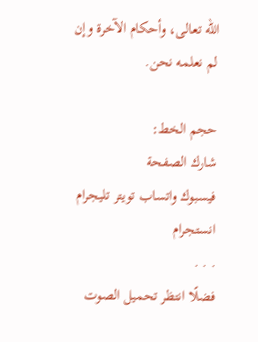الله تعالى، وأحكام الآخرة وإن لم نعلمه نحن.

حجم الخط:
شارك الصفحة
فيسبوك واتساب تويتر تليجرام انستجرام
. . .
فضلًا انتظر تحميل الصوت